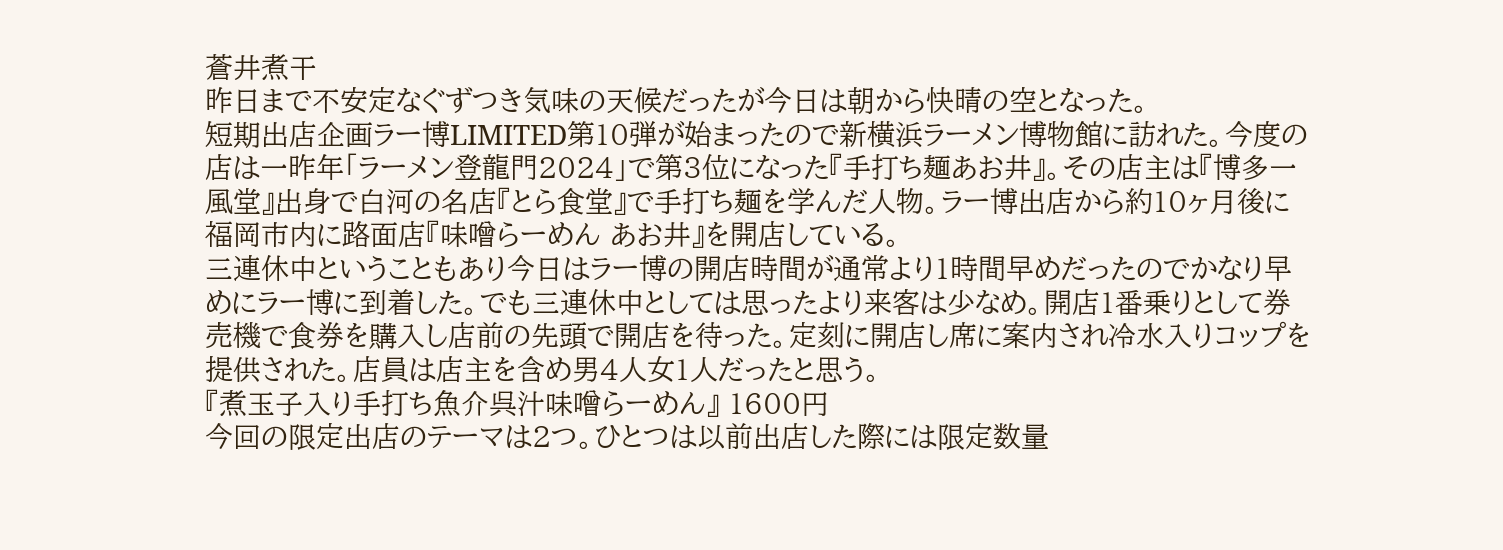蒼井煮干
昨日まで不安定なぐずつき気味の天候だったが今日は朝から快晴の空となった。
短期出店企画ラー博LIMITED第10弾が始まったので新横浜ラーメン博物館に訪れた。今度の店は一昨年「ラーメン登龍門2024」で第3位になった『手打ち麺あお井』。その店主は『博多一風堂』出身で白河の名店『とら食堂』で手打ち麺を学んだ人物。ラー博出店から約10ヶ月後に福岡市内に路面店『味噌らーめん あお井』を開店している。
三連休中ということもあり今日はラー博の開店時間が通常より1時間早めだったのでかなり早めにラー博に到着した。でも三連休中としては思ったより来客は少なめ。開店1番乗りとして券売機で食券を購入し店前の先頭で開店を待った。定刻に開店し席に案内され冷水入りコップを提供された。店員は店主を含め男4人女1人だったと思う。
『煮玉子入り手打ち魚介呉汁味噌らーめん』 1600円
今回の限定出店のテーマは2つ。ひとつは以前出店した際には限定数量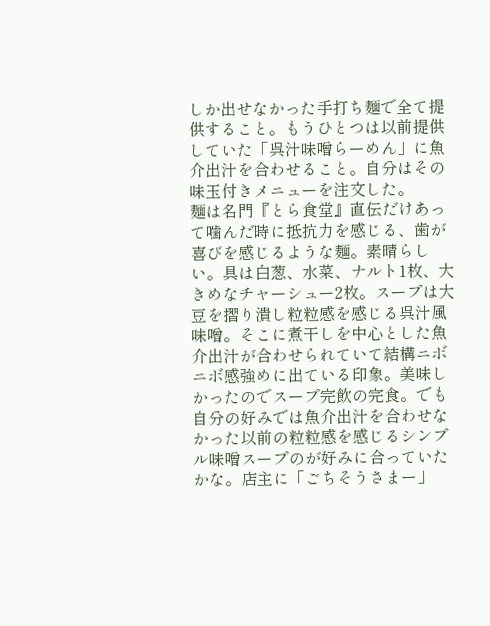しか出せなかった手打ち麺で全て提供すること。もうひとつは以前提供していた「呉汁味噌らーめん」に魚介出汁を合わせること。自分はその味玉付きメニューを注文した。
麺は名門『とら食堂』直伝だけあって噛んだ時に抵抗力を感じる、歯が喜びを感じるような麺。素晴らしい。具は白葱、水菜、ナルト1枚、大きめなチャーシュー2枚。スープは大豆を摺り潰し粒粒感を感じる呉汁風味噌。そこに煮干しを中心とした魚介出汁が合わせられていて結構ニボニボ感強めに出ている印象。美味しかったのでスープ完飲の完食。でも自分の好みでは魚介出汁を合わせなかった以前の粒粒感を感じるシンプル味噌スープのが好みに合っていたかな。店主に「ごちそうさまー」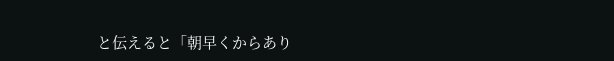と伝えると「朝早くからあり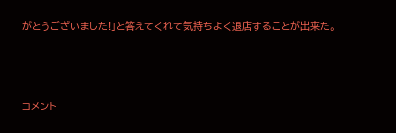がとうございました!」と答えてくれて気持ちよく退店することが出来た。




コメント